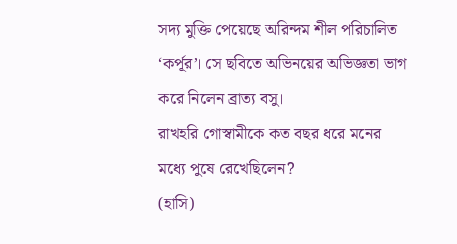সদ্য মুক্তি পেয়েছে অরিন্দম শীল পরিচালিত ‘কর্পূর’। সে ছবিতে অভিনয়ের অভিজ্ঞতা ভাগ করে নিলেন ব্রাত্য বসু।
রাখহরি গোস্বামীকে কত বছর ধরে মনের মধ্যে পুষে রেখেছিলেন?
(হাসি)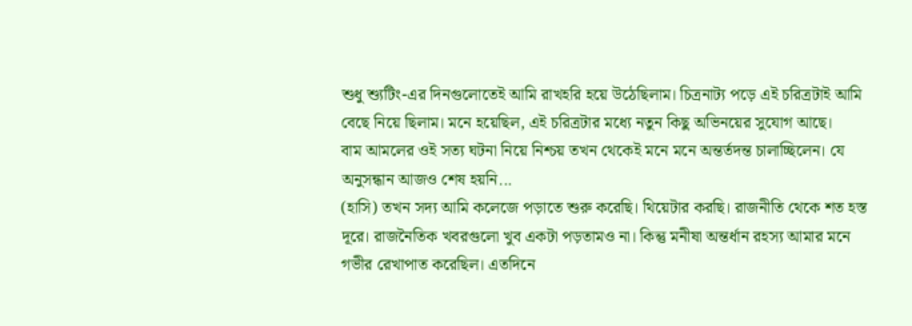শুধু শ্যুটিং-এর দিনগুলোতেই আমি রাখহরি হয়ে উঠেছিলাম। চিত্রনাট্য পড়ে এই চরিত্রটাই আমি বেছে নিয়ে ছিলাম। মনে হয়েছিল, এই চরিত্রটার মধ্যে নতুন কিছু অভিনয়ের সুযোগ আছে।
বাম আমলের ওই সত্য ঘটনা নিয়ে নিশ্চয় তখন থেকেই মনে মনে অন্তর্তদন্ত চালাচ্ছিলেন। যে অনুসন্ধান আজও শেষ হয়নি...
(হাসি) তখন সদ্য আমি কলেজে পড়াতে শুরু করেছি। থিয়েটার করছি। রাজনীতি থেকে শত হস্ত দূরে। রাজনৈতিক খবরগুলো খুব একটা পড়তামও না। কিন্তু মনীষা অন্তর্ধান রহস্য আমার মনে গভীর রেখাপাত করেছিল। এতদিনে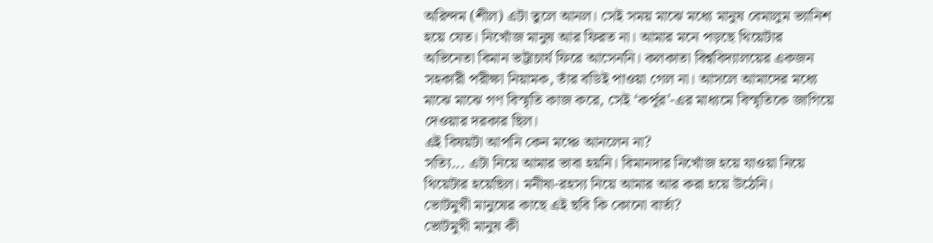অরিন্দম (শীল) এটা তুলে আনল। সেই সময় মাঝে মধ্যে মানুষ বেমালুম ভ্যানিশ হয়ে যেত। নিখোঁজ মানুষ আর ফিরত না। আমার মনে পড়ছে থিয়েটার অভিনেতা বিমান ভট্টাচাৰ্য ফিরে আসেননি। কলকাতা বিশ্ববিদ্যালয়ের একজন সহকারী পরীক্ষা নিয়ামক, তাঁর বডিই পাওয়া গেল না। আসলে আমাদের মধ্যে মাঝে মাঝে গণ বিস্মৃতি কাজ করে, সেই ‘কর্পূর’-এর মাধ্যমে বিস্মৃতিকে জাগিয়ে দেওয়ার দরকার ছিল।
এই বিষয়টা আপনি কেন মঞ্চে আনলেন না?
সত্যি... এটা নিয়ে আমার ভাবা হয়নি। বিমানদার নিখোঁজ হয়ে যাওয়া নিয়ে থিয়েটার হয়েছিল। মনীষা-রহস্য নিয়ে আমার আর করা হয়ে উঠেনি।
ভোটমুখী মানুষের কাছে এই ছবি কি কোনো বার্তা?
ভোটমুখী মানুষ কী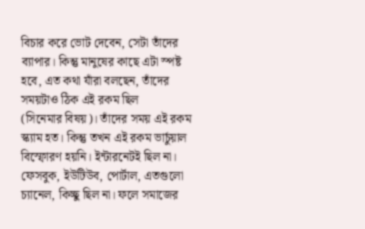বিচার করে ভোট দেবেন, সেটা তাঁদের ব্যাপার। কিন্তু মানুষের কাছে এটা স্পষ্ট হবে, এত কথা যাঁরা বলছেন, তাঁদের সময়টাও ঠিক এই রকম ছিল
(সিনেমার বিষয়)। তাঁদের সময় এই রকম স্ক্যাম হত। কিন্তু তখন এই রকম ভার্চুয়াল বিস্ফোরণ হয়নি। ইন্টারনেটই ছিল না। ফেসবুক, ইউটিউব, পোর্টাল, এতগুলো চ্যানেল, কিচ্ছু ছিল না। ফলে সমাজের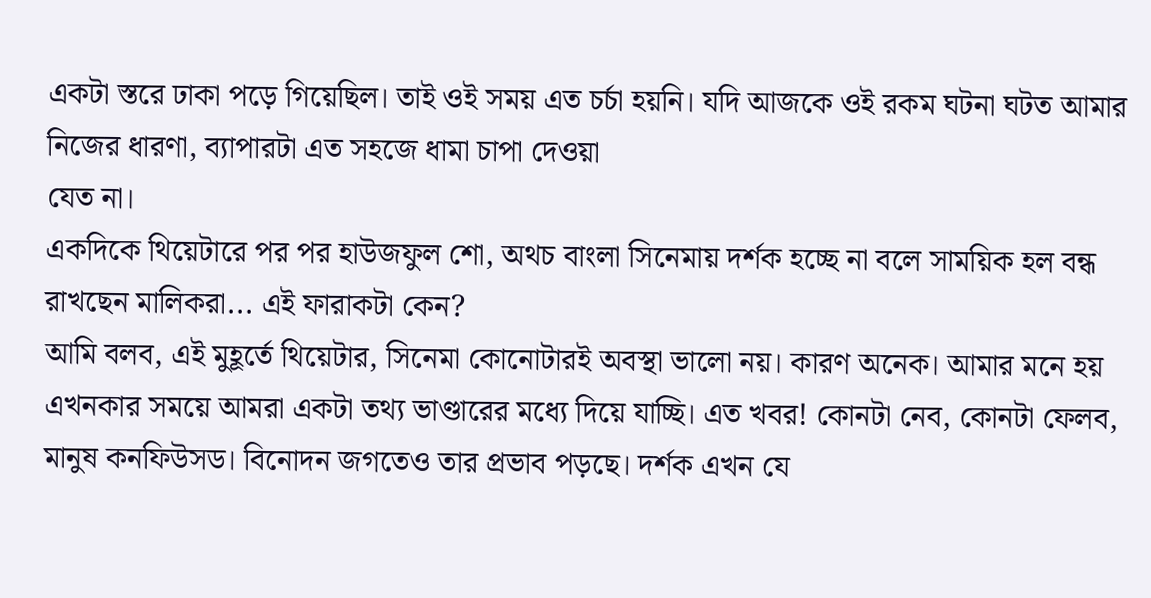একটা স্তরে ঢাকা পড়ে গিয়েছিল। তাই ওই সময় এত চর্চা হয়নি। যদি আজকে ওই রকম ঘটনা ঘটত আমার নিজের ধারণা, ব্যাপারটা এত সহজে ধামা চাপা দেওয়া
যেত না।
একদিকে থিয়েটারে পর পর হাউজফুল শো, অথচ বাংলা সিনেমায় দর্শক হচ্ছে না বলে সাময়িক হল বন্ধ রাখছেন মালিকরা... এই ফারাকটা কেন?
আমি বলব, এই মুহূর্তে থিয়েটার, সিনেমা কোনোটারই অবস্থা ভালো নয়। কারণ অনেক। আমার মনে হয় এখনকার সময়ে আমরা একটা তথ্য ভাণ্ডারের মধ্যে দিয়ে যাচ্ছি। এত খবর! কোনটা নেব, কোনটা ফেলব, মানুষ কনফিউসড। বিনোদন জগতেও তার প্রভাব পড়ছে। দর্শক এখন যে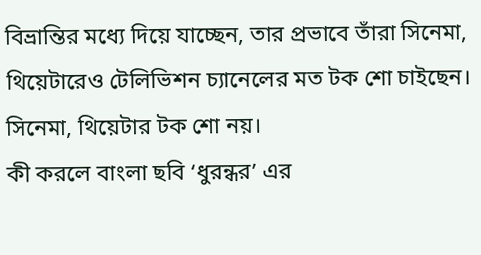বিভ্রান্তির মধ্যে দিয়ে যাচ্ছেন, তার প্রভাবে তাঁরা সিনেমা, থিয়েটারেও টেলিভিশন চ্যানেলের মত টক শো চাইছেন। সিনেমা, থিয়েটার টক শো নয়।
কী করলে বাংলা ছবি ‘ধুরন্ধর’ এর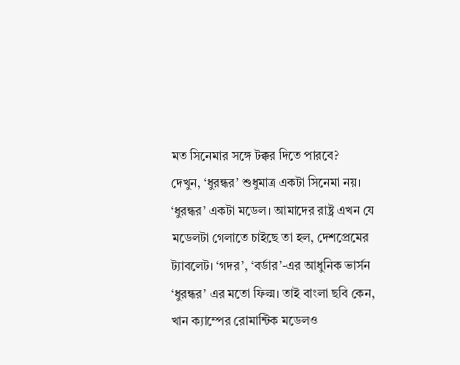মত সিনেমার সঙ্গে টক্কর দিতে পারবে?
দেখুন, ‘ধুরন্ধর’ শুধুমাত্র একটা সিনেমা নয়। ‘ধুরন্ধর’ একটা মডেল। আমাদের রাষ্ট্র এখন যে মডেলটা গেলাতে চাইছে তা হল, দেশপ্রেমের ট্যাবলেট। ‘গদর’, ‘বর্ডার’-এর আধুনিক ভার্সন ‘ধুরন্ধর’ এর মতো ফিল্ম। তাই বাংলা ছবি কেন, খান ক্যাম্পের রোমান্টিক মডেলও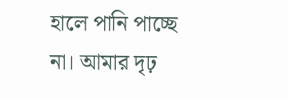হালে পানি পাচ্ছে না। আমার দৃঢ়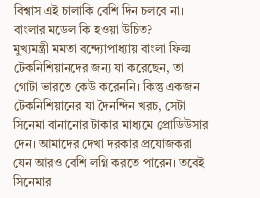বিশ্বাস এই চালাকি বেশি দিন চলবে না।
বাংলার মডেল কি হওয়া উচিত?
মুখ্যমন্ত্রী মমতা বন্দ্যোপাধ্যায় বাংলা ফিল্ম টেকনিশিয়ানদের জন্য যা করেছেন, তা গোটা ভারতে কেউ করেননি। কিন্তু একজন টেকনিশিয়ানের যা দৈনন্দিন খরচ, সেটা সিনেমা বানানোর টাকার মাধ্যমে প্রোডিউসার দেন। আমাদের দেখা দরকার প্রযোজকরা যেন আরও বেশি লগ্নি করতে পারেন। তবেই সিনেমার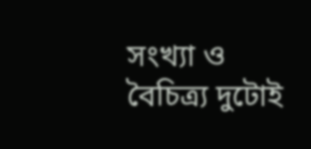সংখ্যা ও বৈচিত্র্য দুটোই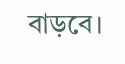বাড়বে।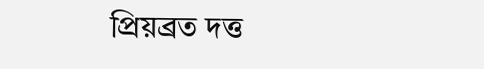প্রিয়ব্রত দত্ত